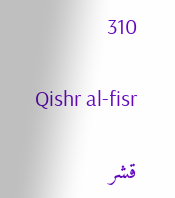310

Qishr al-fisr

قشر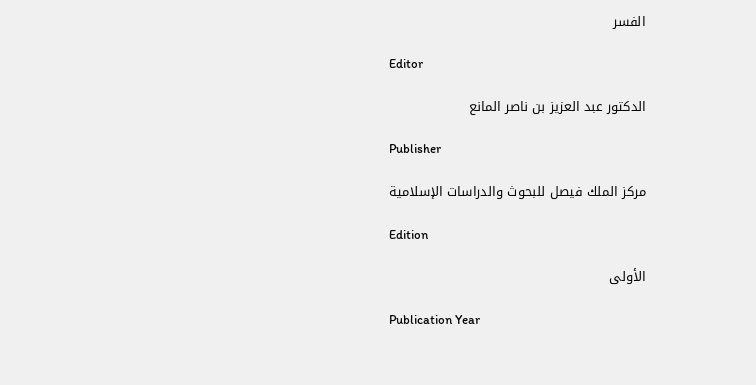الفسر

Editor

الدكتور عبد العزيز بن ناصر المانع

Publisher

مركز الملك فيصل للبحوث والدراسات الإسلامية

Edition

الأولى

Publication Year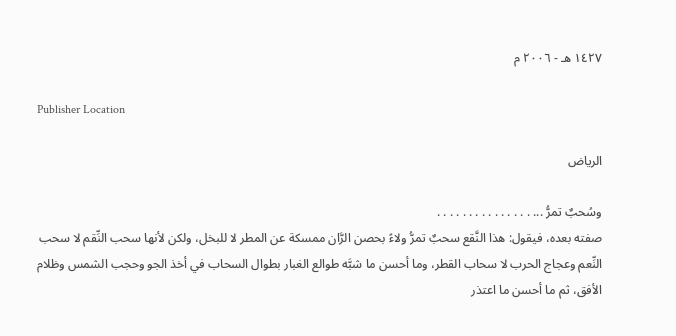١٤٢٧ هـ - ٢٠٠٦ م

Publisher Location

الرياض

وسُحبٌ تمرُّ ... . . . . . . . . . . . . . . .
صفته بعده، فيقول: هذا النَّقع سحبٌ تمرُّ ولاءً بحصن الرَّان ممسكة عن المطر لا للبخل، ولكن لأنها سحب النِّقم لا سحب النِّعم وعجاج الحرب لا سحاب القطر، وما أحسن ما شبَّه طوالع الغبار بطوال السحاب في أخذ الجو وحجب الشمس وظلام الأفق، ثم ما أحسن ما اعتذر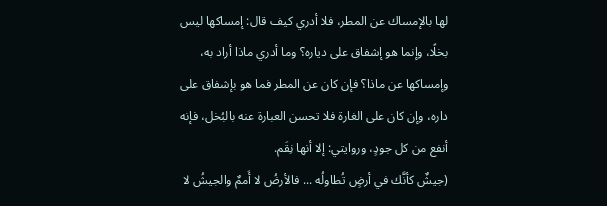لها بالإمساك عن المطر، فلا أدري كيف قال: إمساكها ليس بخلًا، وإنما هو إشفاق على دياره؟ وما أدري ماذا أراد به، وإمساكها عن ماذا؟ فإن كان عن المطر فما هو بإشفاق على داره، وإن كان على الغارة فلا تحسن العبارة عنه بالبُخل، فإنه أنفع من كل جودٍ، وروايتي: إلا أنها نِقَم.
(جيشٌ كأنَّك في أرضٍ تُطاولُه ... فالأرضُ لا أَممٌ والجيشُ لا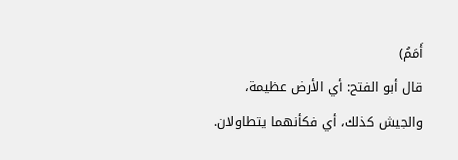أَمَمُ)
قال أبو الفتح: أي الأرض عظيمة، والجيش كذلك، أي فكأنهما يتطاولان.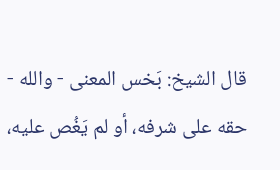قال الشيخ: بَخس المعنى - والله - حقه على شرفه، أو لم يَغُص عليه،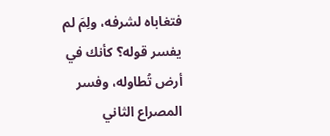فتغاباه لشرفه، ولِمَ لم يفسر قوله؟ كأنك في أرض تُطاوله، وفسر المصراع الثاني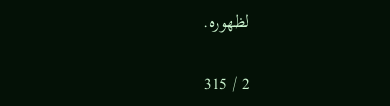لظهوره.

2 / 315